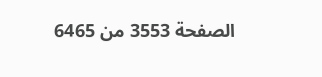الصفحة 3553 من 6465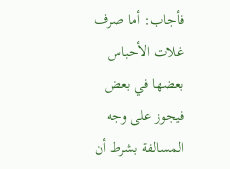فأجاب: أما صرف غلات الأحباس بعضها في بعض فيجوز على وجه المسالفة بشرط أن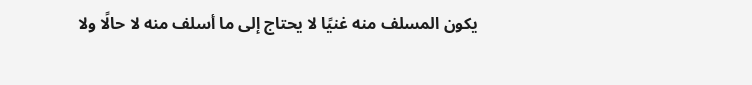يكون المسلف منه غنيًا لا يحتاج إلى ما أسلف منه لا حالًا ولا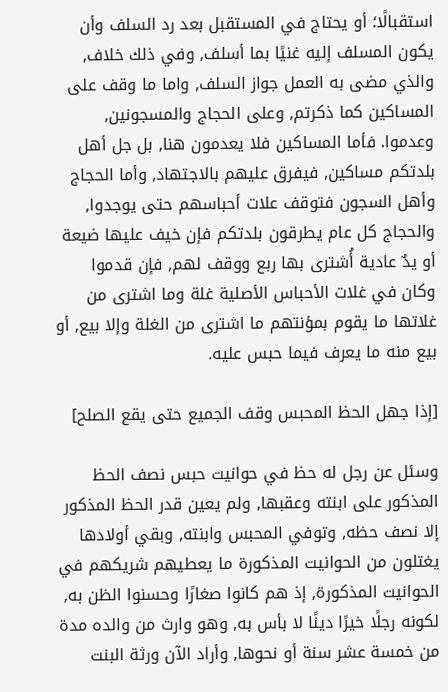استقبالًا؛ أو يحتاج في المستقبل بعد رد السلف وأن يكون المسلف إليه غنيًا بما أسلف, وفي ذلك خلاف, والذي مضى به العمل جواز السلف, واما ما وقف على المساكين كما ذكرتم, وعلى الحجاج والمسجونين, وعدموا. فأما المساكين فلا يعدمون هنا, بل جل أهل بلدتكم مساكين, فيفرق عليهم بالاجتهاد, وأما الحجاج وأهل السجون فتوقف علات أحباسهم حتى يوجدوا, والحجاج كل عام يطرقون بلدتكم فإن خيف عليها ضيعة أو يدٌ عادية أُشترى بها ربع ووقف لهم, فإن قدموا وكان في غلات الأحباس الأصلية غلة وما اشترى من غلاتها ما يقوم بمؤنتهم ما اشترى من الغلة وإلا بيع, أو بيع منه ما يعرف فيما حبس عليه.

[إذا جهل الحظ المحبس وقف الجميع حتى يقع الصلح]

وسئل عن رجل له حظ في حوانيت حبس نصف الحظ المذكور على ابنته وعقبها, ولم يعين قدر الحظ المذكور إلا نصف حظه, وتوفي المحبس وابنته, وبقي أولادها يغتلون من الحوانيت المذكورة ما يعطيهم شريكهم في الحوانيت المذكورة, إذ هم كانوا صغارًا وحسنوا الظن به, لكونه رجلًا خيرًا دينًا لا بأس به, وهو وارث من والده مدة من خمسة عشر سنة أو نحوها, وأراد الآن ورثة البنت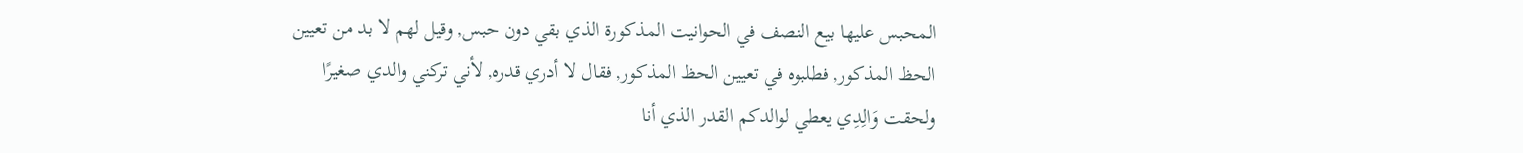المحبس عليها بيع النصف في الحوانيت المذكورة الذي بقي دون حبس, وقيل لهم لا بد من تعيين الحظ المذكور, فطلبوه في تعيين الحظ المذكور, فقال لا أدري قدره, لأني تركني والدي صغيرًا ولحقت وَالِدِي يعطي لوالدكم القدر الذي أنا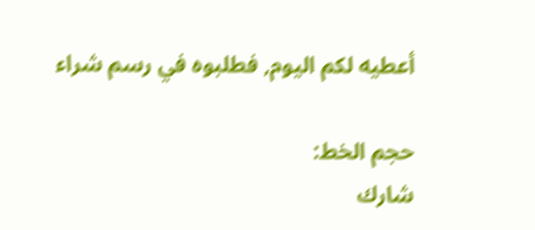أعطيه لكم اليوم, فطلبوه في رسم شراء

حجم الخط:
شارك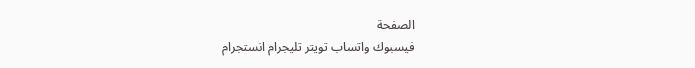الصفحة
فيسبوك واتساب تويتر تليجرام انستجرام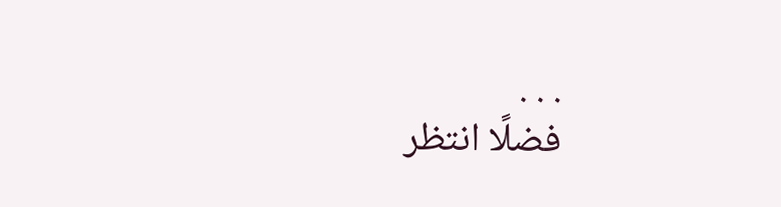. . .
فضلًا انتظر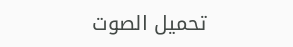تحميل الصوت